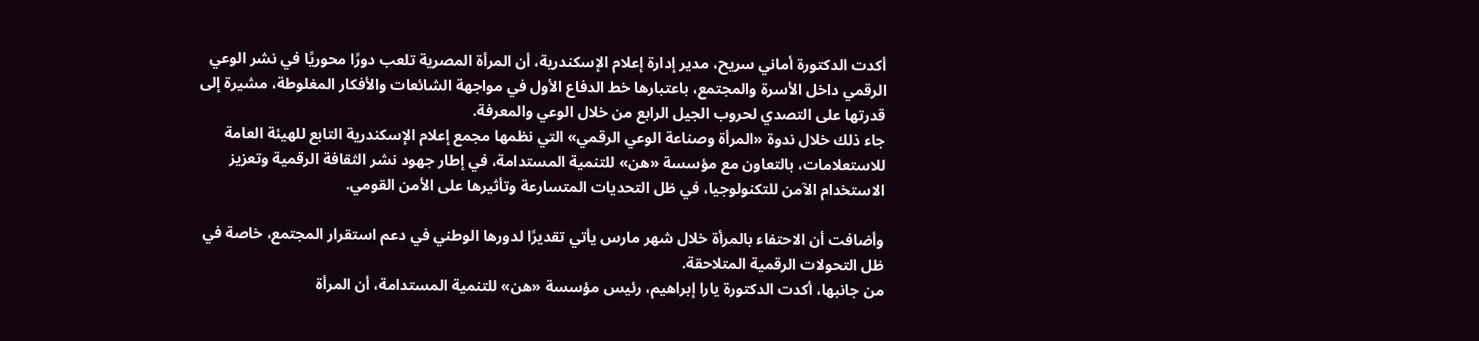أكدت الدكتورة أماني سريح، مدير إدارة إعلام الإسكندرية، أن المرأة المصرية تلعب دورًا محوريًا في نشر الوعي الرقمي داخل الأسرة والمجتمع، باعتبارها خط الدفاع الأول في مواجهة الشائعات والأفكار المغلوطة، مشيرة إلى قدرتها على التصدي لحروب الجيل الرابع من خلال الوعي والمعرفة.
جاء ذلك خلال ندوة «المرأة وصناعة الوعي الرقمي» التي نظمها مجمع إعلام الإسكندرية التابع للهيئة العامة للاستعلامات، بالتعاون مع مؤسسة «هن» للتنمية المستدامة، في إطار جهود نشر الثقافة الرقمية وتعزيز الاستخدام الآمن للتكنولوجيا، في ظل التحديات المتسارعة وتأثيرها على الأمن القومي.

وأضافت أن الاحتفاء بالمرأة خلال شهر مارس يأتي تقديرًا لدورها الوطني في دعم استقرار المجتمع، خاصة في ظل التحولات الرقمية المتلاحقة.
من جانبها، أكدت الدكتورة يارا إبراهيم، رئيس مؤسسة «هن» للتنمية المستدامة، أن المرأة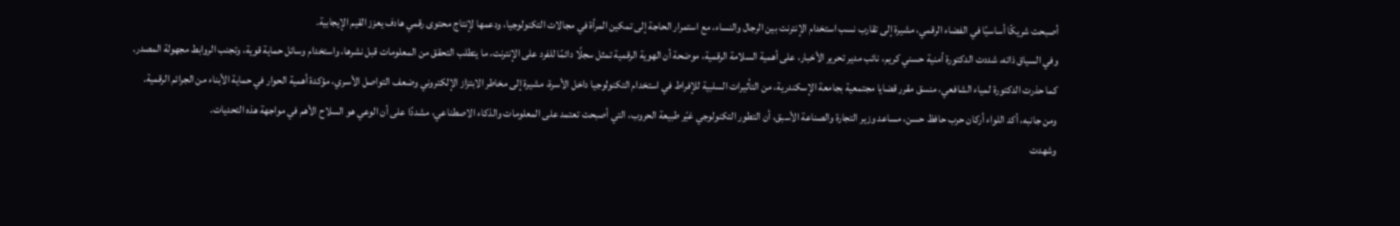أصبحت شريكًا أساسيًا في الفضاء الرقمي، مشيرة إلى تقارب نسب استخدام الإنترنت بين الرجال والنساء، مع استمرار الحاجة إلى تمكين المرأة في مجالات التكنولوجيا، ودعمها لإنتاج محتوى رقمي هادف يعزز القيم الإيجابية.
وفي السياق ذاته، شددت الدكتورة أمنية حسني كريم، نائب مدير تحرير الأخبار، على أهمية السلامة الرقمية، موضحة أن الهوية الرقمية تمثل سجلًا دائمًا للفرد على الإنترنت، ما يتطلب التحقق من المعلومات قبل نشرها، واستخدام وسائل حماية قوية، وتجنب الروابط مجهولة المصدر.
كما حذرت الدكتورة لمياء الشافعي، منسق مقرر قضايا مجتمعية بجامعة الإسكندرية، من التأثيرات السلبية للإفراط في استخدام التكنولوجيا داخل الأسرة، مشيرة إلى مخاطر الابتزاز الإلكتروني وضعف التواصل الأسري، مؤكدة أهمية الحوار في حماية الأبناء من الجرائم الرقمية.
ومن جانبه، أكد اللواء أركان حرب حافظ حسن، مساعد وزير التجارة والصناعة الأسبق، أن التطور التكنولوجي غيّر طبيعة الحروب، التي أصبحت تعتمد على المعلومات والذكاء الاصطناعي، مشددًا على أن الوعي هو السلاح الأهم في مواجهة هذه التحديات.
وشهدت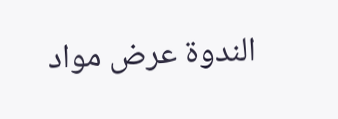الندوة عرض مواد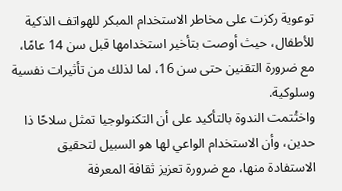توعوية ركزت على مخاطر الاستخدام المبكر للهواتف الذكية للأطفال، حيث أوصت بتأخير استخدامها قبل سن 14 عامًا، مع ضرورة التقنين حتى سن 16، لما لذلك من تأثيرات نفسية وسلوكية.
واختُتمت الندوة بالتأكيد على أن التكنولوجيا تمثل سلاحًا ذا حدين، وأن الاستخدام الواعي لها هو السبيل لتحقيق الاستفادة منها، مع ضرورة تعزيز ثقافة المعرفة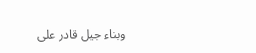وبناء جيل قادر على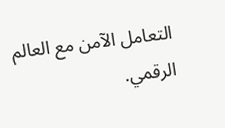التعامل الآمن مع العالم الرقمي.